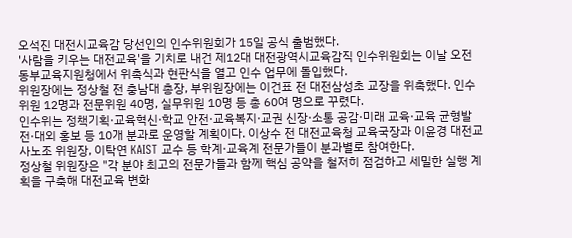오석진 대전시교육감 당선인의 인수위원회가 15일 공식 출범했다.
'사람을 키우는 대전교육'을 기치로 내건 제12대 대전광역시교육감직 인수위원회는 이날 오전 동부교육지원청에서 위촉식과 현판식을 열고 인수 업무에 돌입했다.
위원장에는 정상철 전 충남대 총장, 부위원장에는 이건표 전 대전삼성초 교장을 위촉했다. 인수위원 12명과 전문위원 40명, 실무위원 10명 등 총 60여 명으로 꾸렸다.
인수위는 정책기획·교육혁신·학교 안전·교육복지·교권 신장·소통 공감·미래 교육·교육 균형발전·대외 홍보 등 10개 분과로 운영할 계획이다. 이상수 전 대전교육청 교육국장과 이윤경 대전교사노조 위원장, 이탁연 KAIST 교수 등 학계·교육계 전문가들이 분과별로 참여한다.
정상철 위원장은 "각 분야 최고의 전문가들과 함께 핵심 공약을 철저히 점검하고 세밀한 실행 계획을 구축해 대전교육 변화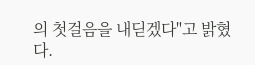의 첫걸음을 내딛겠다"고 밝혔다.